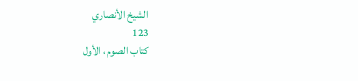الشيخ الأنصاري
123
كتاب الصوم ، الأول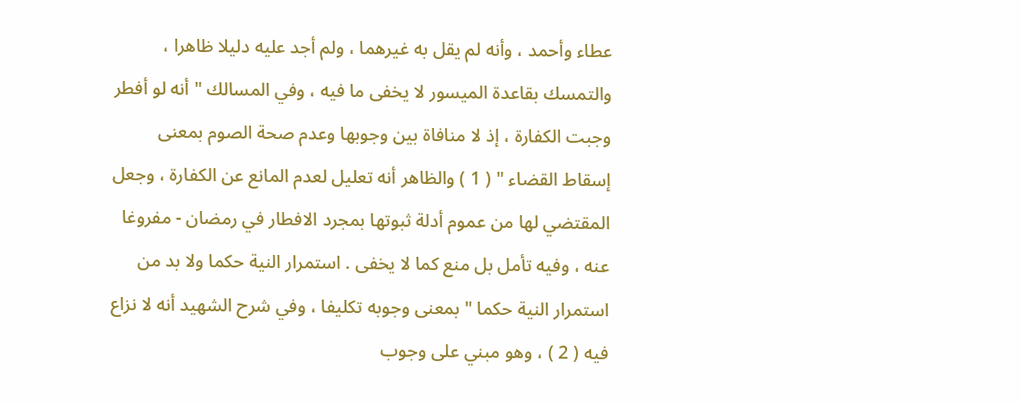عطاء وأحمد ، وأنه لم يقل به غيرهما ، ولم أجد عليه دليلا ظاهرا ، والتمسك بقاعدة الميسور لا يخفى ما فيه ، وفي المسالك " أنه لو أفطر وجبت الكفارة ، إذ لا منافاة بين وجوبها وعدم صحة الصوم بمعنى إسقاط القضاء " ( 1 ) والظاهر أنه تعليل لعدم المانع عن الكفارة ، وجعل المقتضي لها من عموم أدلة ثبوتها بمجرد الافطار في رمضان - مفروغا عنه ، وفيه تأمل بل منع كما لا يخفى . استمرار النية حكما ولا بد من استمرار النية حكما " بمعنى وجوبه تكليفا ، وفي شرح الشهيد أنه لا نزاع فيه ( 2 ) ، وهو مبني على وجوب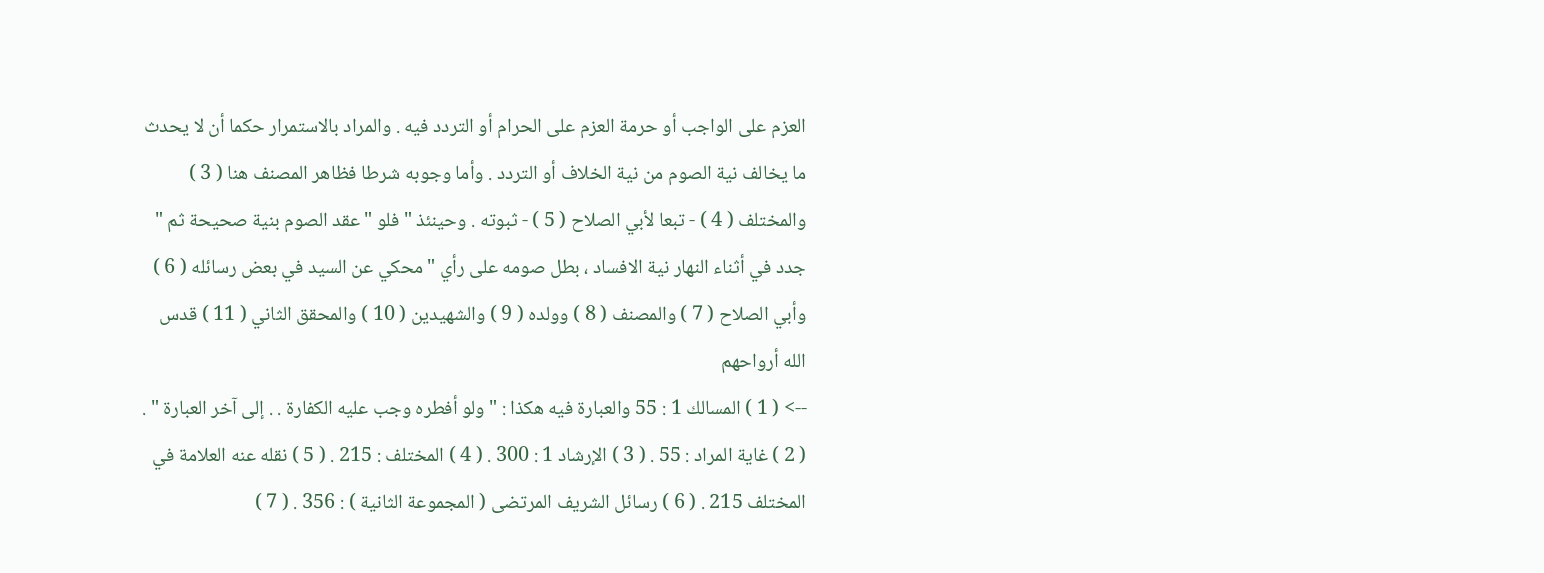العزم على الواجب أو حرمة العزم على الحرام أو التردد فيه . والمراد بالاستمرار حكما أن لا يحدث ما يخالف نية الصوم من نية الخلاف أو التردد . وأما وجوبه شرطا فظاهر المصنف هنا ( 3 ) والمختلف ( 4 ) - تبعا لأبي الصلاح ( 5 ) - ثبوته . وحينئذ " فلو " عقد الصوم بنية صحيحة ثم " جدد في أثناء النهار نية الافساد ، بطل صومه على رأي " محكي عن السيد في بعض رسائله ( 6 ) وأبي الصلاح ( 7 ) والمصنف ( 8 ) وولده ( 9 ) والشهيدين ( 10 ) والمحقق الثاني ( 11 ) قدس الله أرواحهم
--> ( 1 ) المسالك 1 : 55 والعبارة فيه هكذا : " ولو أفطره وجب عليه الكفارة . . إلى آخر العبارة " . ( 2 ) غاية المراد : 55 . ( 3 ) الإرشاد 1 : 300 . ( 4 ) المختلف : 215 . ( 5 ) نقله عنه العلامة في المختلف 215 . ( 6 ) رسائل الشريف المرتضى ( المجموعة الثانية ) : 356 . ( 7 )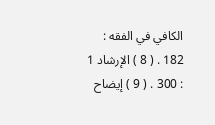الكافي في الفقه : 182 . ( 8 ) الإرشاد 1 : 300 . ( 9 ) إيضاح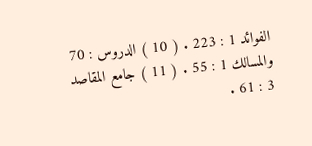الفوائد 1 : 223 . ( 10 ) الدروس : 70 والمسالك 1 : 55 . ( 11 ) جامع المقاصد 3 : 61 .